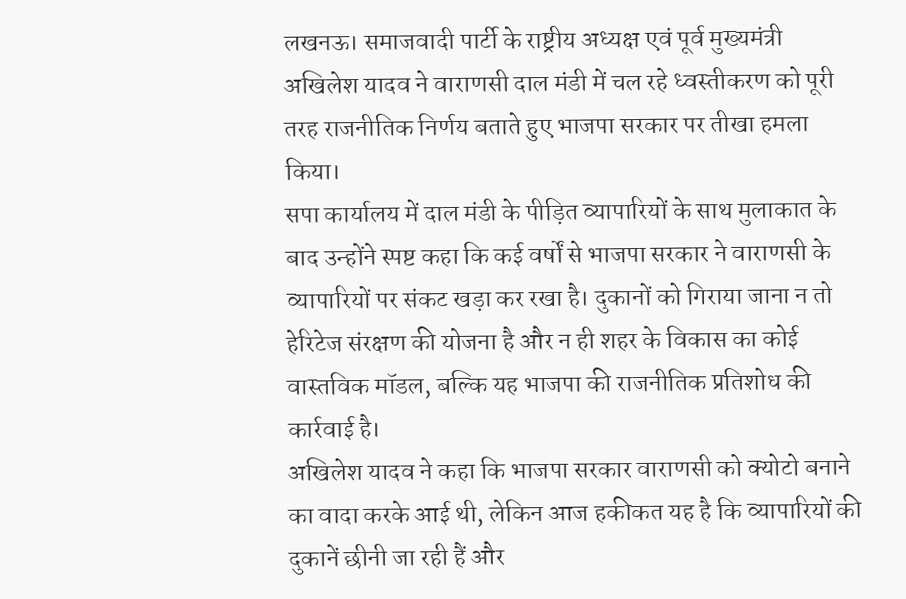लखनऊ। समाजवादी पार्टी के राष्ट्रीय अध्यक्ष एवं पूर्व मुख्यमंत्री अखिलेश यादव ने वाराणसी दाल मंडी में चल रहे ध्वस्तीकरण को पूरी तरह राजनीतिक निर्णय बताते हुए भाजपा सरकार पर तीखा हमला किया।
सपा कार्यालय में दाल मंडी के पीड़ित व्यापारियों के साथ मुलाकात के बाद उन्होंने स्पष्ट कहा कि कई वर्षों से भाजपा सरकार ने वाराणसी के व्यापारियों पर संकट खड़ा कर रखा है। दुकानों को गिराया जाना न तो हेरिटेज संरक्षण की योजना है और न ही शहर के विकास का कोई वास्तविक मॉडल, बल्कि यह भाजपा की राजनीतिक प्रतिशोध की कार्रवाई है।
अखिलेश यादव ने कहा कि भाजपा सरकार वाराणसी को क्योटो बनाने का वादा करके आई थी, लेकिन आज हकीकत यह है कि व्यापारियों की दुकानें छीनी जा रही हैं और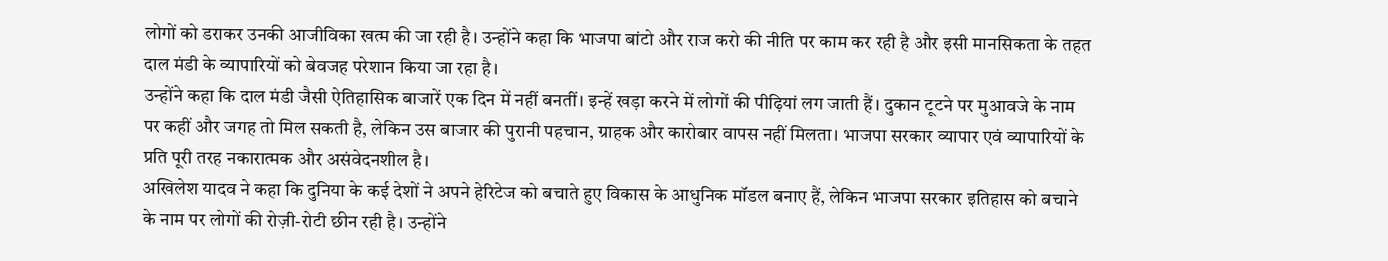लोगों को डराकर उनकी आजीविका खत्म की जा रही है। उन्होंने कहा कि भाजपा बांटो और राज करो की नीति पर काम कर रही है और इसी मानसिकता के तहत दाल मंडी के व्यापारियों को बेवजह परेशान किया जा रहा है।
उन्होंने कहा कि दाल मंडी जैसी ऐतिहासिक बाजारें एक दिन में नहीं बनतीं। इन्हें खड़ा करने में लोगों की पीढ़ियां लग जाती हैं। दुकान टूटने पर मुआवजे के नाम पर कहीं और जगह तो मिल सकती है, लेकिन उस बाजार की पुरानी पहचान, ग्राहक और कारोबार वापस नहीं मिलता। भाजपा सरकार व्यापार एवं व्यापारियों के प्रति पूरी तरह नकारात्मक और असंवेदनशील है।
अखिलेश यादव ने कहा कि दुनिया के कई देशों ने अपने हेरिटेज को बचाते हुए विकास के आधुनिक मॉडल बनाए हैं, लेकिन भाजपा सरकार इतिहास को बचाने के नाम पर लोगों की रोज़ी-रोटी छीन रही है। उन्होंने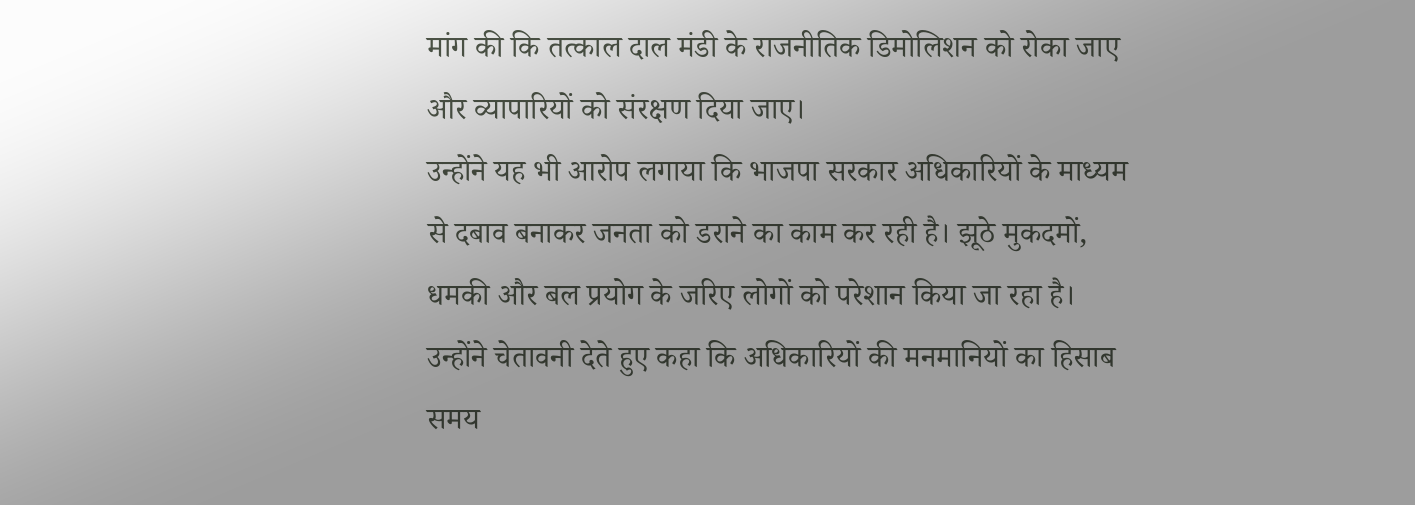मांग की कि तत्काल दाल मंडी के राजनीतिक डिमोलिशन को रोका जाए और व्यापारियों को संरक्षण दिया जाए।
उन्होंने यह भी आरोप लगाया कि भाजपा सरकार अधिकारियों के माध्यम से दबाव बनाकर जनता को डराने का काम कर रही है। झूठे मुकदमों, धमकी और बल प्रयोग के जरिए लोगों को परेशान किया जा रहा है। उन्होंने चेतावनी देते हुए कहा कि अधिकारियों की मनमानियों का हिसाब समय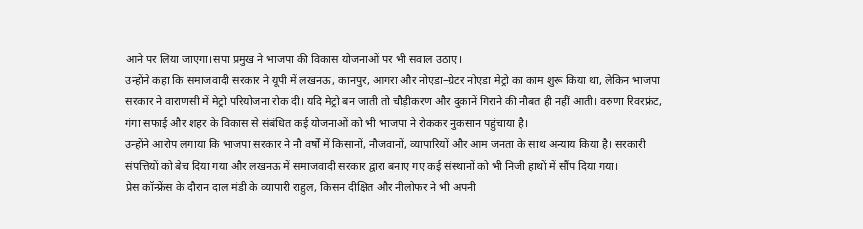आने पर लिया जाएगा।सपा प्रमुख ने भाजपा की विकास योजनाओं पर भी सवाल उठाए।
उन्होंने कहा कि समाजवादी सरकार ने यूपी में लखनऊ, कानपुर, आगरा और नोएडा–ग्रेटर नोएडा मेट्रो का काम शुरू किया था, लेकिन भाजपा सरकार ने वाराणसी में मेट्रो परियोजना रोक दी। यदि मेट्रो बन जाती तो चौड़ीकरण और दुकानें गिराने की नौबत ही नहीं आती। वरुणा रिवरफ्रंट, गंगा सफाई और शहर के विकास से संबंधित कई योजनाओं को भी भाजपा ने रोककर नुकसान पहुंचाया है।
उन्होंने आरोप लगाया कि भाजपा सरकार ने नौ वर्षों में किसानों, नौजवानों, व्यापारियों और आम जनता के साथ अन्याय किया है। सरकारी संपत्तियों को बेच दिया गया और लखनऊ में समाजवादी सरकार द्वारा बनाए गए कई संस्थानों को भी निजी हाथों में सौंप दिया गया।
प्रेस कॉन्फ्रेंस के दौरान दाल मंडी के व्यापारी राहुल, किसन दीक्षित और नीलोफर ने भी अपनी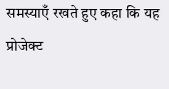समस्याएँ रखते हुए कहा कि यह प्रोजेक्ट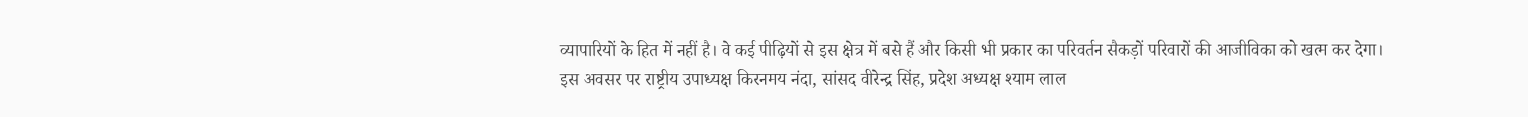व्यापारियों के हित में नहीं है। वे कई पीढ़ियों से इस क्षेत्र में बसे हैं और किसी भी प्रकार का परिवर्तन सैकड़ों परिवारों की आजीविका को खत्म कर देगा।
इस अवसर पर राष्ट्रीय उपाध्यक्ष किरनमय नंदा, सांसद वीरेन्द्र सिंह, प्रदेश अध्यक्ष श्याम लाल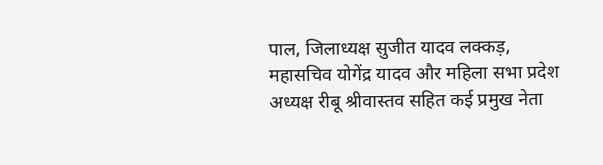पाल, जिलाध्यक्ष सुजीत यादव लक्कड़, महासचिव योगेंद्र यादव और महिला सभा प्रदेश अध्यक्ष रीबू श्रीवास्तव सहित कई प्रमुख नेता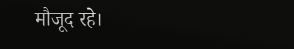मौजूद रहे।